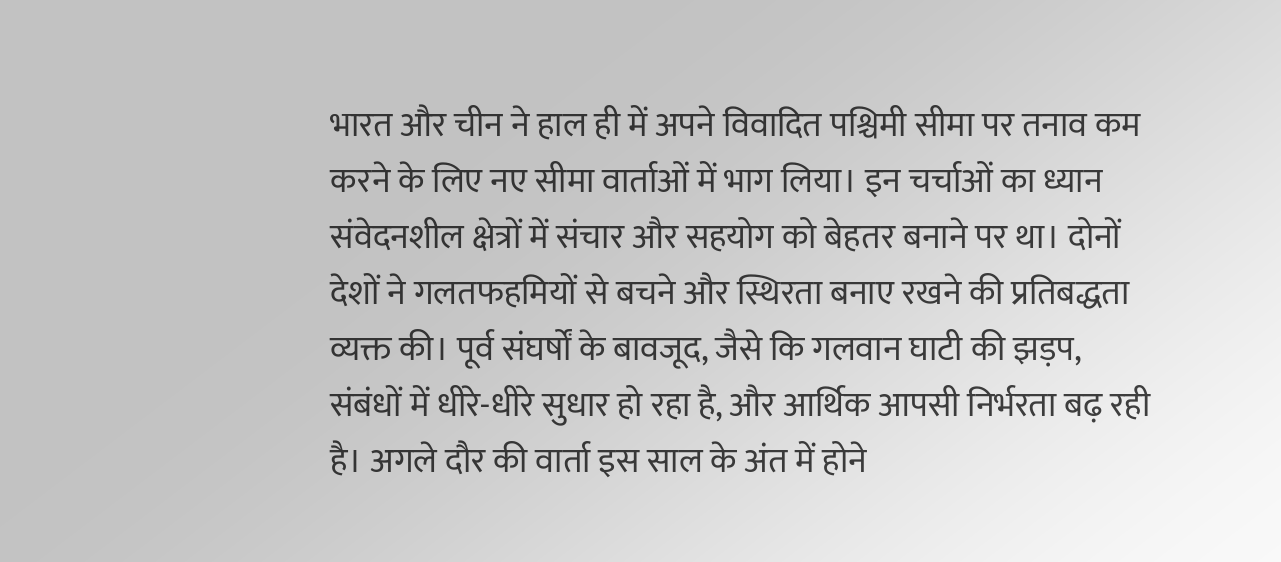भारत और चीन ने हाल ही में अपने विवादित पश्चिमी सीमा पर तनाव कम करने के लिए नए सीमा वार्ताओं में भाग लिया। इन चर्चाओं का ध्यान संवेदनशील क्षेत्रों में संचार और सहयोग को बेहतर बनाने पर था। दोनों देशों ने गलतफहमियों से बचने और स्थिरता बनाए रखने की प्रतिबद्धता व्यक्त की। पूर्व संघर्षों के बावजूद, जैसे कि गलवान घाटी की झड़प, संबंधों में धीरे-धीरे सुधार हो रहा है, और आर्थिक आपसी निर्भरता बढ़ रही है। अगले दौर की वार्ता इस साल के अंत में होने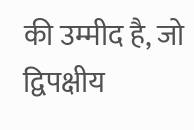की उम्मीद है, जो द्विपक्षीय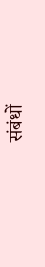संबंधों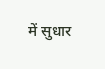में सुधार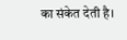का संकेत देती है।